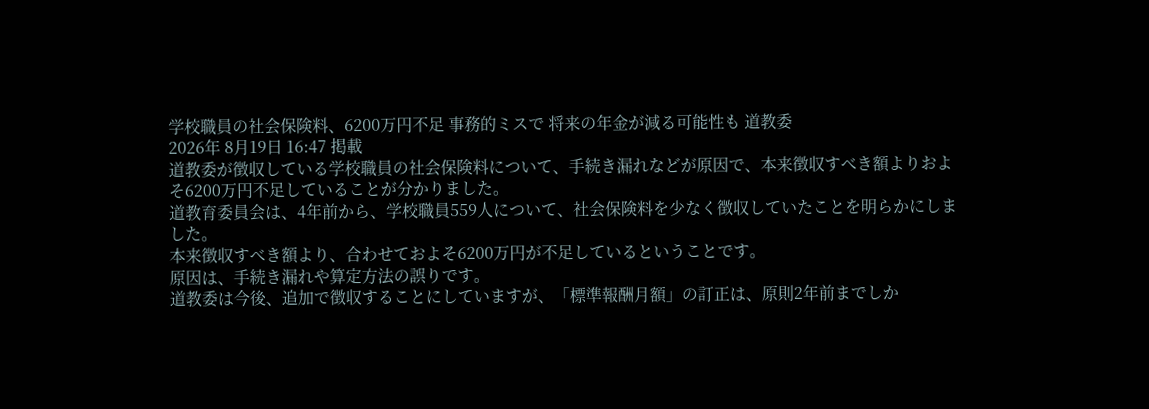学校職員の社会保険料、6200万円不足 事務的ミスで 将来の年金が減る可能性も 道教委
2026年 8月19日 16:47 掲載
道教委が徴収している学校職員の社会保険料について、手続き漏れなどが原因で、本来徴収すべき額よりおよそ6200万円不足していることが分かりました。
道教育委員会は、4年前から、学校職員559人について、社会保険料を少なく徴収していたことを明らかにしました。
本来徴収すべき額より、合わせておよそ6200万円が不足しているということです。
原因は、手続き漏れや算定方法の誤りです。
道教委は今後、追加で徴収することにしていますが、「標準報酬月額」の訂正は、原則2年前までしか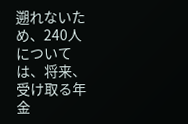遡れないため、240人については、将来、受け取る年金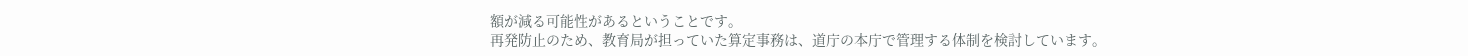額が減る可能性があるということです。
再発防止のため、教育局が担っていた算定事務は、道庁の本庁で管理する体制を検討しています。